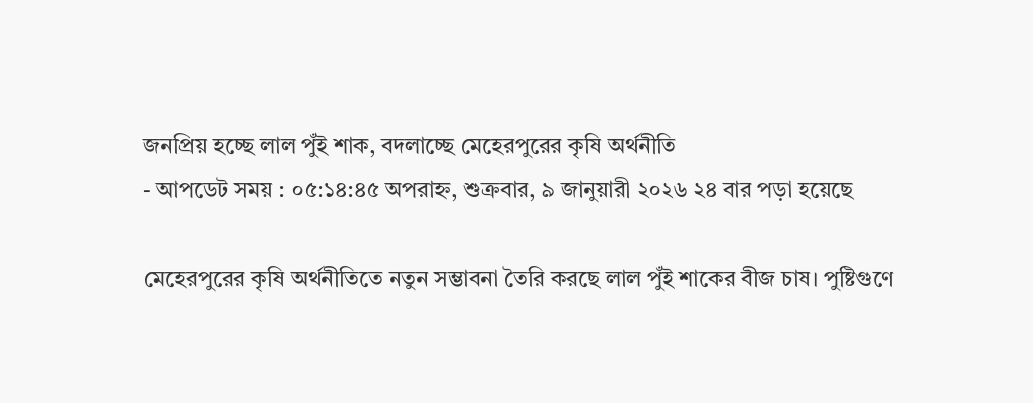জনপ্রিয় হচ্ছে লাল পুঁই শাক, বদলাচ্ছে মেহেরপুরের কৃষি অর্থনীতি
- আপডেট সময় : ০৫:১৪:৪৫ অপরাহ্ন, শুক্রবার, ৯ জানুয়ারী ২০২৬ ২৪ বার পড়া হয়েছে

মেহেরপুরের কৃষি অর্থনীতিতে নতুন সম্ভাবনা তৈরি করছে লাল পুঁই শাকের বীজ চাষ। পুষ্টিগুণে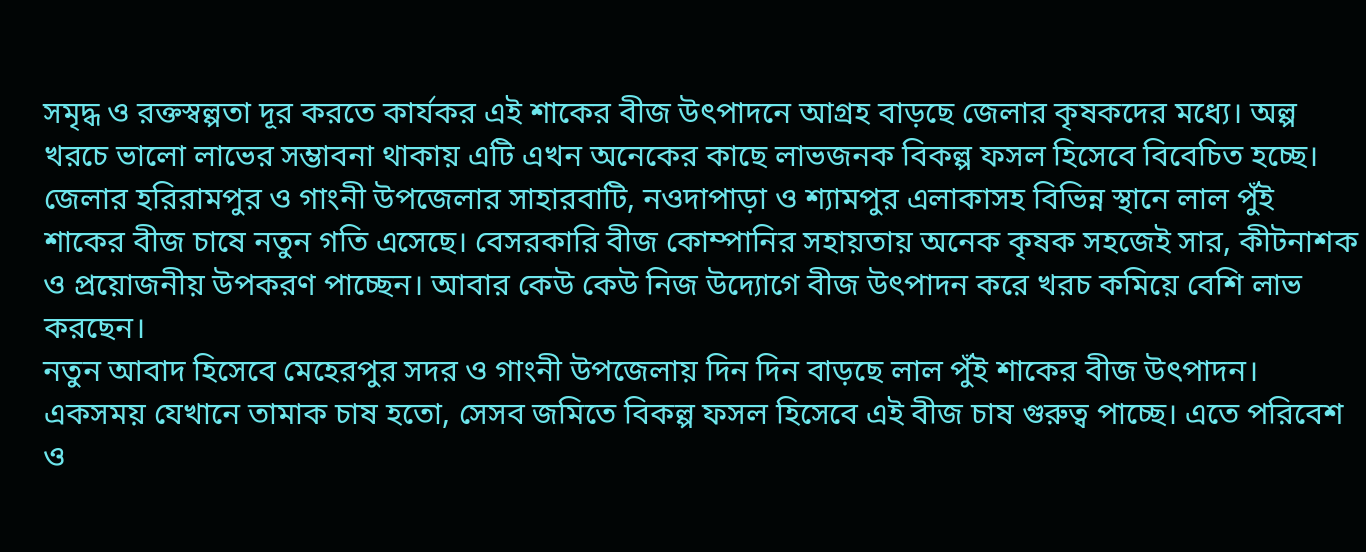সমৃদ্ধ ও রক্তস্বল্পতা দূর করতে কার্যকর এই শাকের বীজ উৎপাদনে আগ্রহ বাড়ছে জেলার কৃষকদের মধ্যে। অল্প খরচে ভালো লাভের সম্ভাবনা থাকায় এটি এখন অনেকের কাছে লাভজনক বিকল্প ফসল হিসেবে বিবেচিত হচ্ছে।
জেলার হরিরামপুর ও গাংনী উপজেলার সাহারবাটি, নওদাপাড়া ও শ্যামপুর এলাকাসহ বিভিন্ন স্থানে লাল পুঁই শাকের বীজ চাষে নতুন গতি এসেছে। বেসরকারি বীজ কোম্পানির সহায়তায় অনেক কৃষক সহজেই সার, কীটনাশক ও প্রয়োজনীয় উপকরণ পাচ্ছেন। আবার কেউ কেউ নিজ উদ্যোগে বীজ উৎপাদন করে খরচ কমিয়ে বেশি লাভ করছেন।
নতুন আবাদ হিসেবে মেহেরপুর সদর ও গাংনী উপজেলায় দিন দিন বাড়ছে লাল পুঁই শাকের বীজ উৎপাদন। একসময় যেখানে তামাক চাষ হতো, সেসব জমিতে বিকল্প ফসল হিসেবে এই বীজ চাষ গুরুত্ব পাচ্ছে। এতে পরিবেশ ও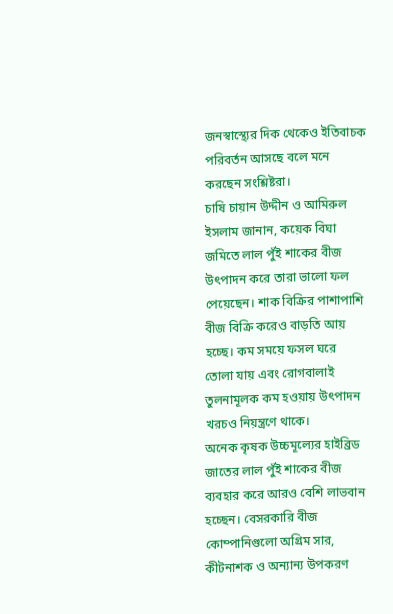জনস্বাস্থ্যের দিক থেকেও ইতিবাচক পরিবর্তন আসছে বলে মনে করছেন সংশ্লিষ্টরা।
চাষি চায়ান উদ্দীন ও আমিরুল ইসলাম জানান, কয়েক বিঘা জমিতে লাল পুঁই শাকের বীজ উৎপাদন করে তারা ভালো ফল পেয়েছেন। শাক বিক্রির পাশাপাশি বীজ বিক্রি করেও বাড়তি আয় হচ্ছে। কম সময়ে ফসল ঘরে তোলা যায় এবং রোগবালাই তুলনামূলক কম হওয়ায় উৎপাদন খরচও নিয়ন্ত্রণে থাকে।
অনেক কৃষক উচ্চমূল্যের হাইব্রিড জাতের লাল পুঁই শাকের বীজ ব্যবহার করে আরও বেশি লাভবান হচ্ছেন। বেসরকারি বীজ কোম্পানিগুলো অগ্রিম সার, কীটনাশক ও অন্যান্য উপকরণ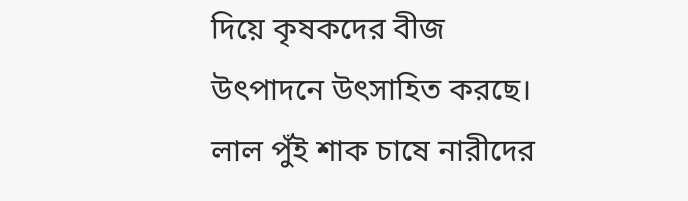দিয়ে কৃষকদের বীজ উৎপাদনে উৎসাহিত করছে।
লাল পুঁই শাক চাষে নারীদের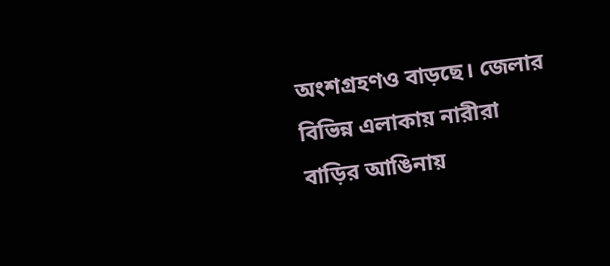অংশগ্রহণও বাড়ছে। জেলার বিভিন্ন এলাকায় নারীরা বাড়ির আঙিনায়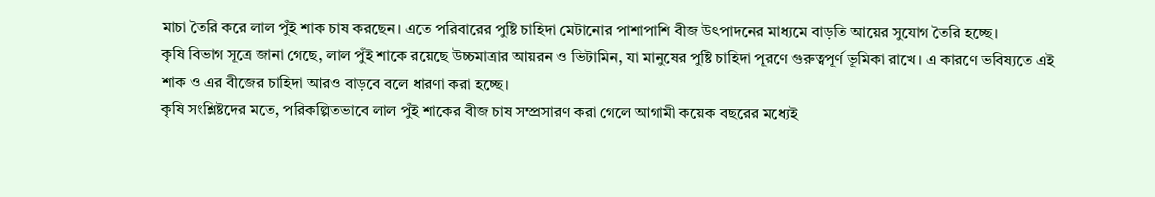মাচা তৈরি করে লাল পুঁই শাক চাষ করছেন। এতে পরিবারের পুষ্টি চাহিদা মেটানোর পাশাপাশি বীজ উৎপাদনের মাধ্যমে বাড়তি আয়ের সুযোগ তৈরি হচ্ছে।
কৃষি বিভাগ সূত্রে জানা গেছে, লাল পুঁই শাকে রয়েছে উচ্চমাত্রার আয়রন ও ভিটামিন, যা মানুষের পুষ্টি চাহিদা পূরণে গুরুত্বপূর্ণ ভূমিকা রাখে। এ কারণে ভবিষ্যতে এই শাক ও এর বীজের চাহিদা আরও বাড়বে বলে ধারণা করা হচ্ছে।
কৃষি সংশ্লিষ্টদের মতে, পরিকল্পিতভাবে লাল পুঁই শাকের বীজ চাষ সম্প্রসারণ করা গেলে আগামী কয়েক বছরের মধ্যেই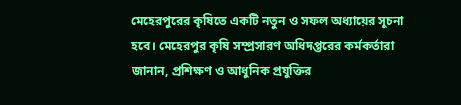মেহেরপুরের কৃষিতে একটি নতুন ও সফল অধ্যায়ের সূচনা হবে। মেহেরপুর কৃষি সম্প্রসারণ অধিদপ্তরের কর্মকর্তারা জানান, প্রশিক্ষণ ও আধুনিক প্রযুক্তির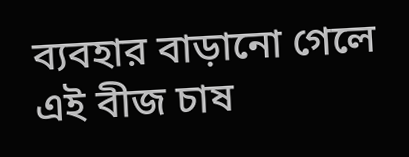ব্যবহার বাড়ানো গেলে এই বীজ চাষ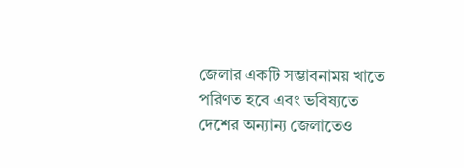জেলার একটি সম্ভাবনাময় খাতে পরিণত হবে এবং ভবিষ্যতে দেশের অন্যান্য জেলাতেও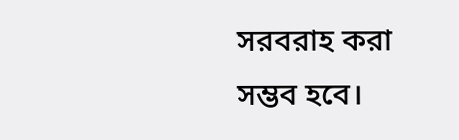সরবরাহ করা সম্ভব হবে।